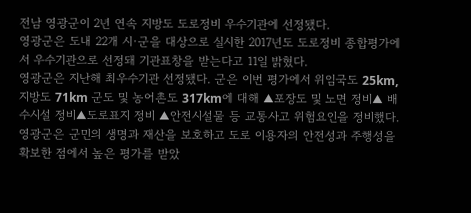전남 영광군이 2년 연속 지방도 도로정비 우수기관에 선정됐다.
영광군은 도내 22개 시·군을 대상으로 실시한 2017년도 도로정비 종합평가에서 우수기관으로 선정돼 기관표창을 받는다고 11일 밝혔다.
영광군은 지난해 최우수기관 선정됐다. 군은 이번 평가에서 위임국도 25km, 지방도 71km 군도 및 농어촌도 317km에 대해 ▲포장도 및 노면 정비▲ 배수시설 정비▲도로표지 정비 ▲안전시설물 등 교통사고 위험요인을 정비했다.
영광군은 군민의 생명과 재산을 보호하고 도로 이용자의 안전성과 주행성을 확보한 점에서 높은 평가를 받았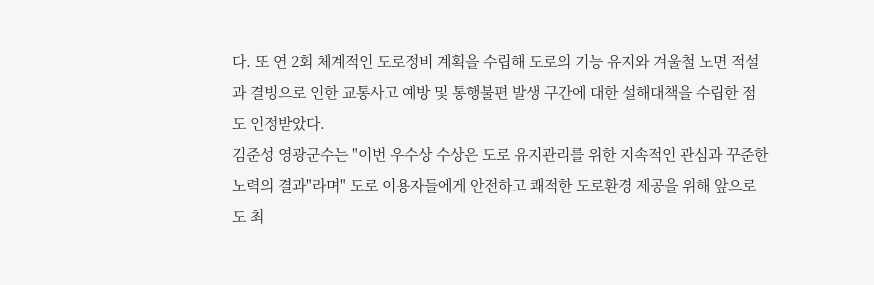다. 또 연 2회 체계적인 도로정비 계획을 수립해 도로의 기능 유지와 겨울철 노면 적설과 결빙으로 인한 교통사고 예방 및 통행불편 발생 구간에 대한 설해대책을 수립한 점도 인정받았다.
김준성 영광군수는 "이번 우수상 수상은 도로 유지관리를 위한 지속적인 관심과 꾸준한 노력의 결과"라며" 도로 이용자들에게 안전하고 쾌적한 도로환경 제공을 위해 앞으로도 최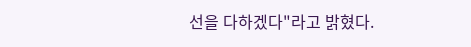선을 다하겠다"라고 밝혔다.